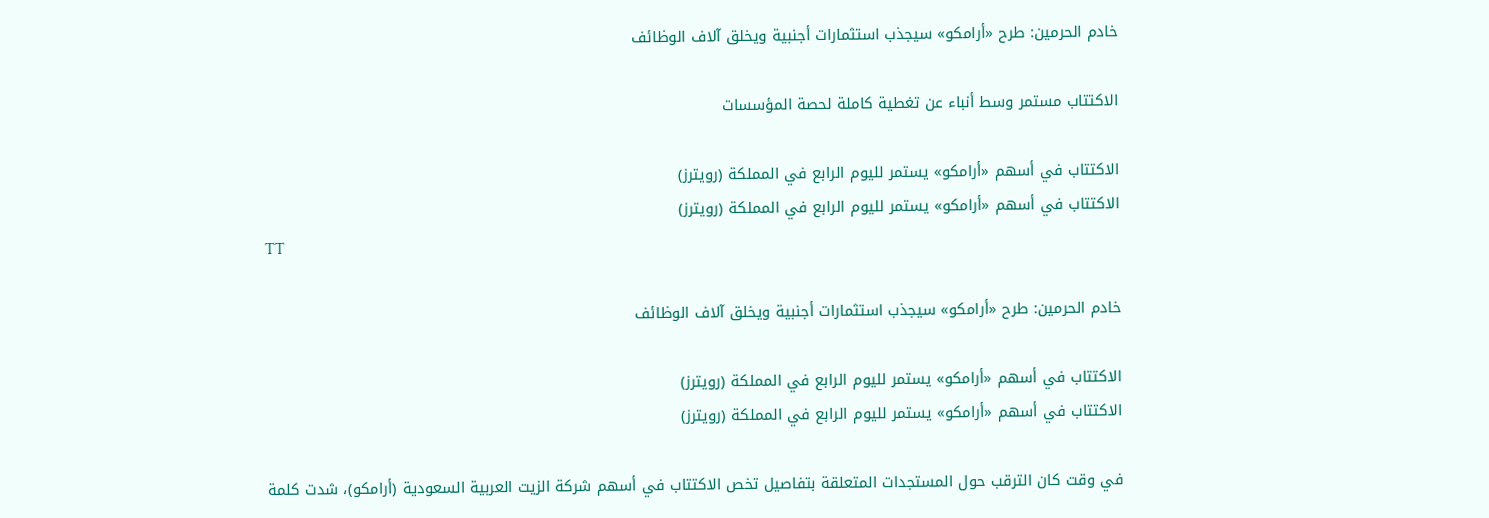خادم الحرمين: طرح «أرامكو» سيجذب استثمارات أجنبية ويخلق آلاف الوظائف

الاكتتاب مستمر وسط أنباء عن تغطية كاملة لحصة المؤسسات

الاكتتاب في أسهم «أرامكو» يستمر لليوم الرابع في المملكة (رويترز)
الاكتتاب في أسهم «أرامكو» يستمر لليوم الرابع في المملكة (رويترز)
TT

خادم الحرمين: طرح «أرامكو» سيجذب استثمارات أجنبية ويخلق آلاف الوظائف

الاكتتاب في أسهم «أرامكو» يستمر لليوم الرابع في المملكة (رويترز)
الاكتتاب في أسهم «أرامكو» يستمر لليوم الرابع في المملكة (رويترز)

في وقت كان الترقب حول المستجدات المتعلقة بتفاصيل تخص الاكتتاب في أسهم شركة الزيت العربية السعودية (أرامكو)، شدت كلمة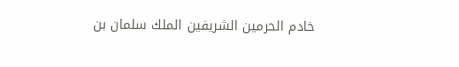خادم الحرمين الشريفين الملك سلمان بن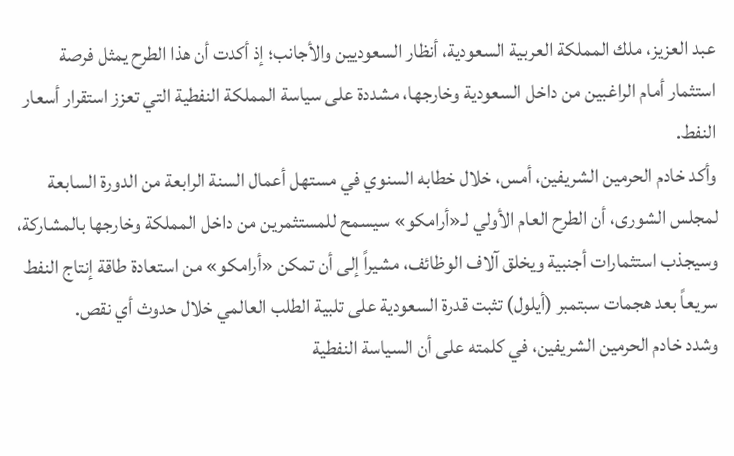عبد العزيز، ملك المملكة العربية السعودية، أنظار السعوديين والأجانب؛ إذ أكدت أن هذا الطرح يمثل فرصة استثمار أمام الراغبين من داخل السعودية وخارجها، مشددة على سياسة المملكة النفطية التي تعزز استقرار أسعار النفط.
وأكد خادم الحرمين الشريفين، أمس، خلال خطابه السنوي في مستهل أعمال السنة الرابعة من الدورة السابعة لمجلس الشورى، أن الطرح العام الأولي لـ«أرامكو» سيسمح للمستثمرين من داخل المملكة وخارجها بالمشاركة، وسيجذب استثمارات أجنبية ويخلق آلاف الوظائف، مشيراً إلى أن تمكن «أرامكو» من استعادة طاقة إنتاج النفط سريعاً بعد هجمات سبتمبر (أيلول) تثبت قدرة السعودية على تلبية الطلب العالمي خلال حدوث أي نقص.
وشدد خادم الحرمين الشريفين، في كلمته على أن السياسة النفطية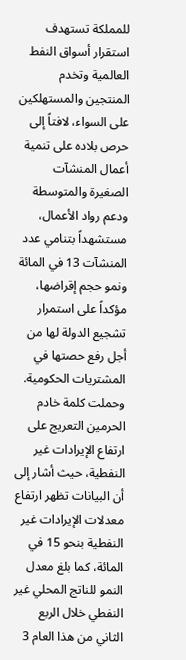للمملكة تستهدف استقرار أسواق النفط العالمية وتخدم المنتجين والمستهلكين على السواء، لافتاً إلى حرص بلاده على تنمية أعمال المنشآت الصغيرة والمتوسطة ودعم رواد الأعمال، مستشهداً بتنامي عدد المنشآت 13 في المائة ونمو حجم إقراضها، مؤكداً على استمرار تشجيع الدولة لها من أجل رفع حصتها في المشتريات الحكومية.
وحملت كلمة خادم الحرمين التعريج على ارتفاع الإيرادات غير النفطية، حيث أشار إلى أن البيانات تظهر ارتفاع معدلات الإيرادات غير النفطية بنحو 15 في المائة، كما بلغ معدل النمو للناتج المحلي غير النفطي خلال الربع الثاني من هذا العام 3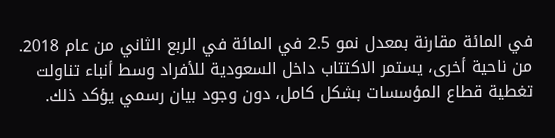في المائة مقارنة بمعدل نمو 2.5 في المائة في الربع الثاني من عام 2018.
من ناحية أخرى، يستمر الاكتتاب داخل السعودية للأفراد وسط أنباء تناولت تغطية قطاع المؤسسات بشكل كامل، دون وجود بيان رسمي يؤكد ذلك.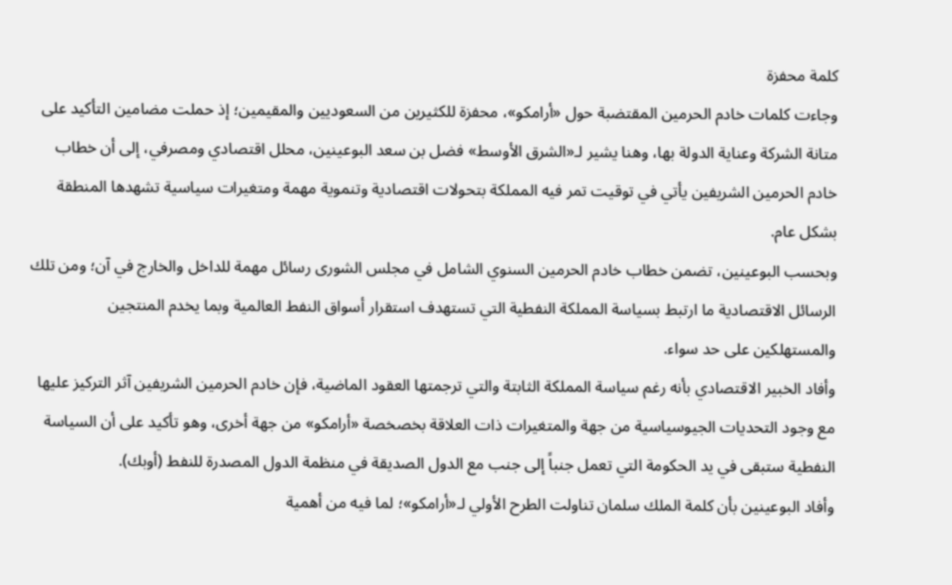كلمة محفزة
وجاءت كلمات خادم الحرمين المقتضبة حول «أرامكو»، محفزة للكثيرين من السعوديين والمقيمين؛ إذ حملت مضامين التأكيد على متانة الشركة وعناية الدولة بها، وهنا يشير لـ«الشرق الأوسط» فضل بن سعد البوعينين، محلل اقتصادي ومصرفي، إلى أن خطاب خادم الحرمين الشريفين يأتي في توقيت تمر فيه المملكة بتحولات اقتصادية وتنموية مهمة ومتغيرات سياسية تشهدها المنطقة بشكل عام.
وبحسب البوعينين، تضمن خطاب خادم الحرمين السنوي الشامل في مجلس الشورى رسائل مهمة للداخل والخارج في آن؛ ومن تلك الرسائل الاقتصادية ما ارتبط بسياسة المملكة النفطية التي تستهدف استقرار أسواق النفط العالمية وبما يخدم المنتجين والمستهلكين على حد سواء.
وأفاد الخبير الاقتصادي بأنه رغم سياسة المملكة الثابتة والتي ترجمتها العقود الماضية، فإن خادم الحرمين الشريفين آثر التركيز عليها مع وجود التحديات الجيوسياسية من جهة والمتغيرات ذات العلاقة بخصخصة «أرامكو» من جهة أخرى، وهو تأكيد على أن السياسة النفطية ستبقى في يد الحكومة التي تعمل جنباً إلى جنب مع الدول الصديقة في منظمة الدول المصدرة للنفط (أوبك).
وأفاد البوعينين بأن كلمة الملك سلمان تناولت الطرح الأولي لـ«أرامكو»؛ لما فيه من أهمية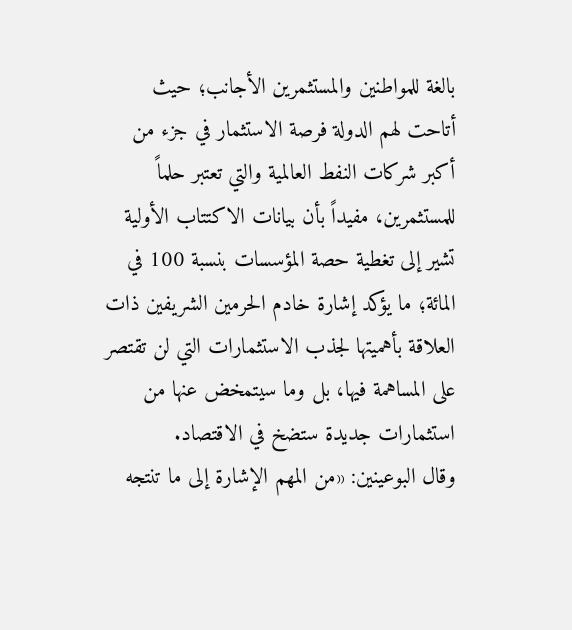بالغة للمواطنين والمستثمرين الأجانب؛ حيث أتاحت لهم الدولة فرصة الاستثمار في جزء من أكبر شركات النفط العالمية والتي تعتبر حلماً للمستثمرين، مفيداً بأن بيانات الاكتتاب الأولية تشير إلى تغطية حصة المؤسسات بنسبة 100 في المائة؛ ما يؤكد إشارة خادم الحرمين الشريفين ذات العلاقة بأهميتها لجذب الاستثمارات التي لن تقتصر على المساهمة فيها، بل وما سيتمخض عنها من استثمارات جديدة ستضخ في الاقتصاد.
وقال البوعينين: «من المهم الإشارة إلى ما تنتجه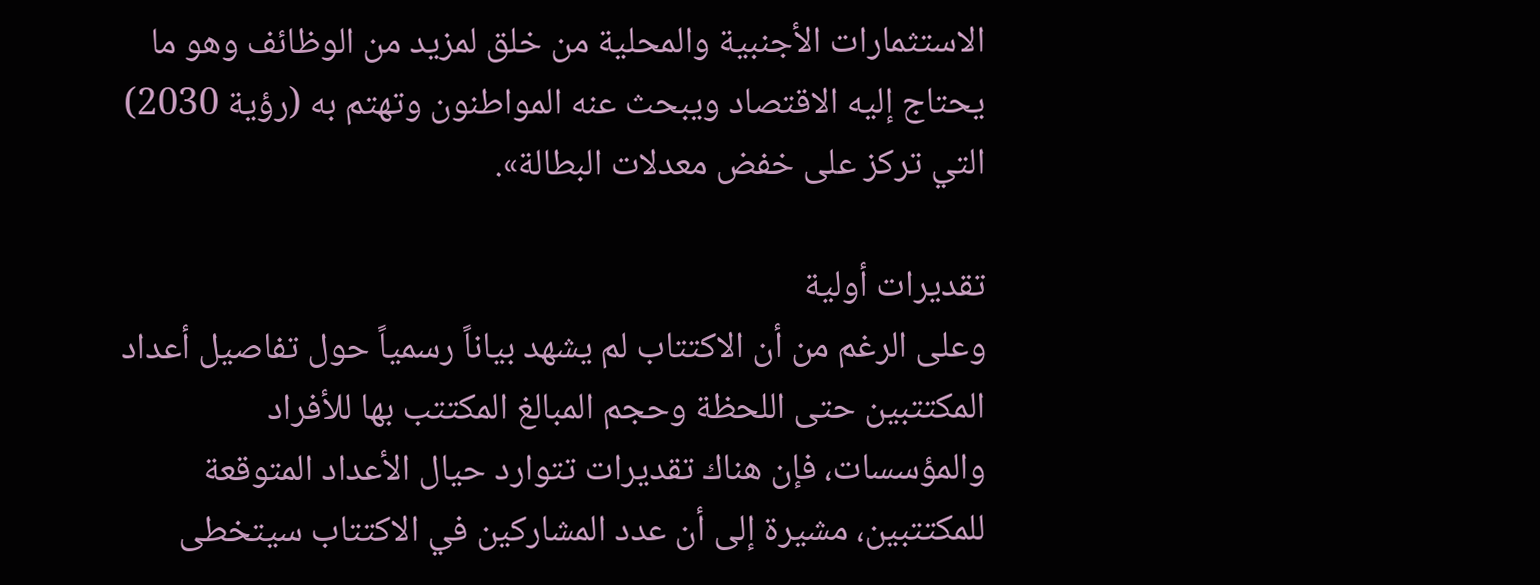الاستثمارات الأجنبية والمحلية من خلق لمزيد من الوظائف وهو ما يحتاج إليه الاقتصاد ويبحث عنه المواطنون وتهتم به (رؤية 2030) التي تركز على خفض معدلات البطالة».

تقديرات أولية
وعلى الرغم من أن الاكتتاب لم يشهد بياناً رسمياً حول تفاصيل أعداد المكتتبين حتى اللحظة وحجم المبالغ المكتتب بها للأفراد والمؤسسات، فإن هناك تقديرات تتوارد حيال الأعداد المتوقعة للمكتتبين، مشيرة إلى أن عدد المشاركين في الاكتتاب سيتخطى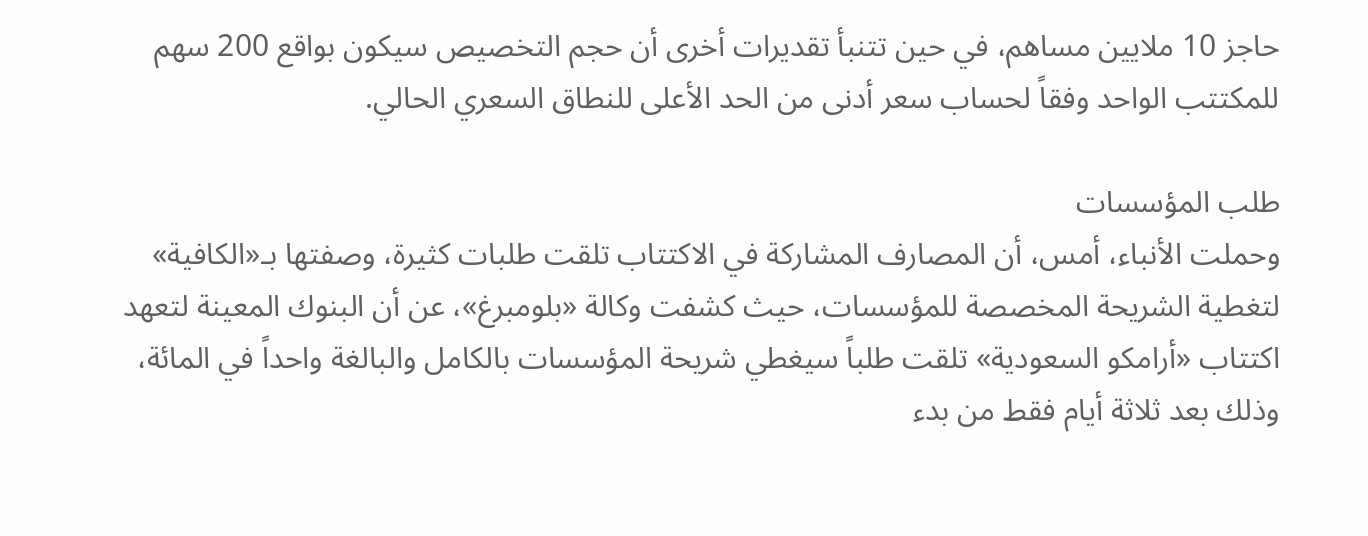حاجز 10 ملايين مساهم، في حين تتنبأ تقديرات أخرى أن حجم التخصيص سيكون بواقع 200 سهم للمكتتب الواحد وفقاً لحساب سعر أدنى من الحد الأعلى للنطاق السعري الحالي.

طلب المؤسسات
وحملت الأنباء، أمس، أن المصارف المشاركة في الاكتتاب تلقت طلبات كثيرة، وصفتها بـ«الكافية» لتغطية الشريحة المخصصة للمؤسسات، حيث كشفت وكالة «بلومبرغ»، عن أن البنوك المعينة لتعهد اكتتاب «أرامكو السعودية» تلقت طلباً سيغطي شريحة المؤسسات بالكامل والبالغة واحداً في المائة، وذلك بعد ثلاثة أيام فقط من بدء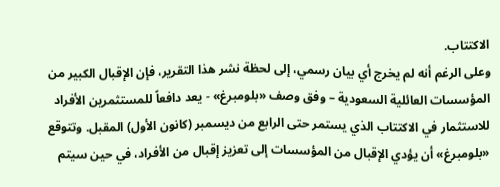الاكتتاب.
وعلى الرغم أنه لم يخرج أي بيان رسمي، إلى لحظة نشر هذا التقرير، فإن الإقبال الكبير من المؤسسات العائلية السعودية – وفق وصف «بلومبرغ» - يعد دافعاً للمستثمرين الأفراد للاستثمار في الاكتتاب الذي يستمر حتى الرابع من ديسمبر (كانون الأول) المقبل. وتتوقع «بلومبرغ» أن يؤدي الإقبال من المؤسسات إلى تعزيز إقبال من الأفراد، في حين سيتم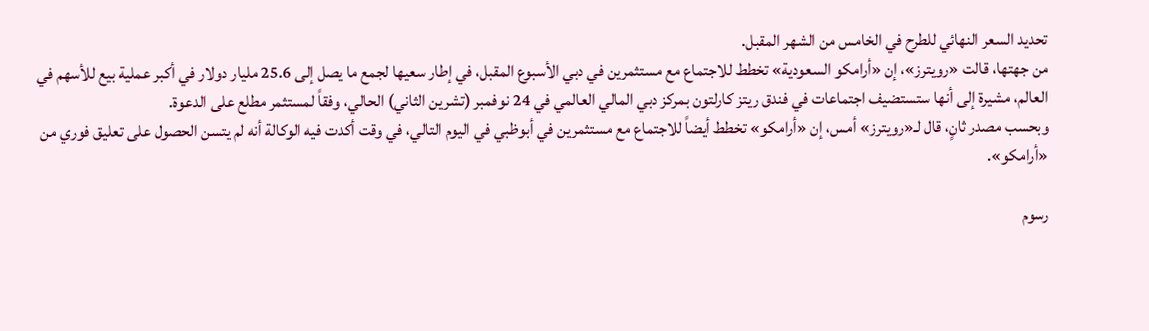تحديد السعر النهائي للطرح في الخامس من الشهر المقبل.
من جهتها، قالت «رويترز»، إن «أرامكو السعودية» تخطط للاجتماع مع مستثمرين في دبي الأسبوع المقبل، في إطار سعيها لجمع ما يصل إلى 25.6 مليار دولار في أكبر عملية بيع للأسهم في العالم، مشيرة إلى أنها ستستضيف اجتماعات في فندق ريتز كارلتون بمركز دبي المالي العالمي في 24 نوفمبر (تشرين الثاني) الحالي، وفقاً لمستثمر مطلع على الدعوة.
وبحسب مصدر ثانٍ، قال لـ«رويترز» أمس، إن «أرامكو» تخطط أيضاً للاجتماع مع مستثمرين في أبوظبي في اليوم التالي، في وقت أكدت فيه الوكالة أنه لم يتسن الحصول على تعليق فوري من «أرامكو».

رسوم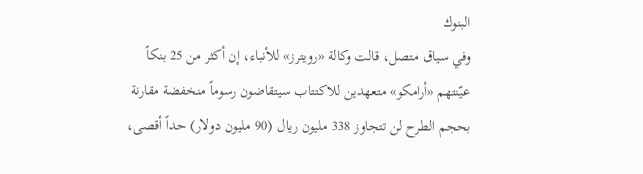البنوك
وفي سياق متصل، قالت وكالة «رويترز» للأنباء، إن أكثر من 25 بنكاً عيّنتهم «أرامكو» متعهدين للاكتتاب سيتقاضون رسوماً منخفضة مقارنة بحجم الطرح لن تتجاوز 338 مليون ريال (90 مليون دولار) حداً أقصى،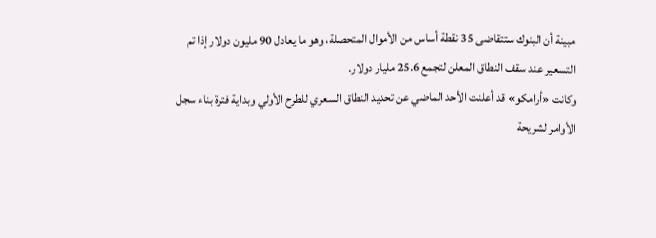مبينة أن البنوك ستتقاضى 35 نقطة أساس من الأموال المتحصلة، وهو ما يعادل 90 مليون دولار إذا تم التسعير عند سقف النطاق المعلن لتجمع 25.6 مليار دولار.
وكانت «أرامكو» قد أعلنت الأحد الماضي عن تحديد النطاق السعري للطرح الأولي وبداية فترة بناء سجل الأوامر لشريحة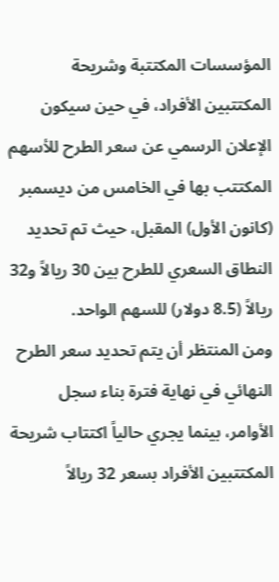المؤسسات المكتتبة وشريحة المكتتبين الأفراد، في حين سيكون الإعلان الرسمي عن سعر الطرح للأسهم المكتتب بها في الخامس من ديسمبر (كانون الأول) المقبل، حيث تم تحديد النطاق السعري للطرح بين 30 ريالاً و32 ريالاً (8.5 دولار) للسهم الواحد.
ومن المنتظر أن يتم تحديد سعر الطرح النهائي في نهاية فترة بناء سجل الأوامر، بينما يجري حالياً اكتتاب شريحة المكتتبين الأفراد بسعر 32 ريالاً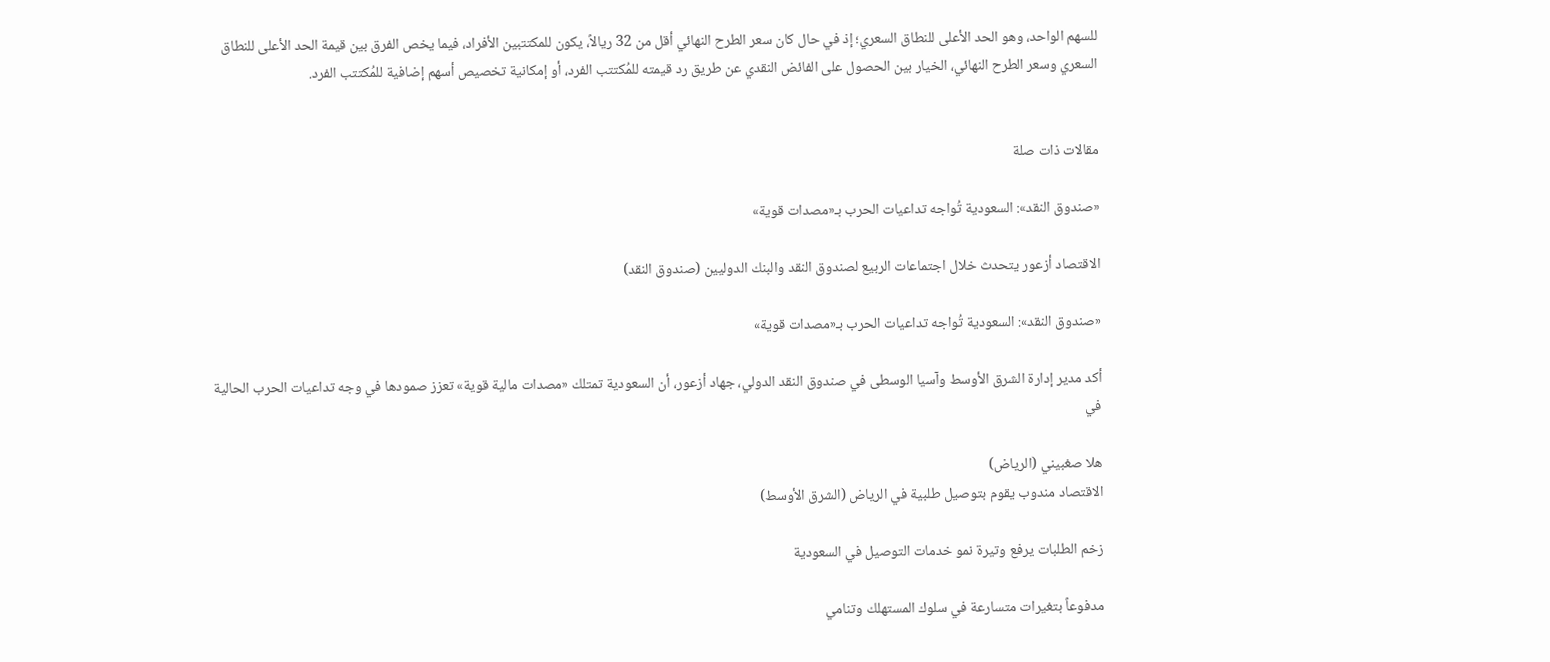للسهم الواحد، وهو الحد الأعلى للنطاق السعري؛ إذ في حال كان سعر الطرح النهائي أقل من 32 ريالاً، يكون للمكتتبين الأفراد، فيما يخص الفرق بين قيمة الحد الأعلى للنطاق السعري وسعر الطرح النهائي، الخيار بين الحصول على الفائض النقدي عن طريق رد قيمته للمُكتتب الفرد، أو إمكانية تخصيص أسهم إضافية للمُكتتب الفرد.


مقالات ذات صلة

«صندوق النقد»: السعودية تُواجه تداعيات الحرب بـ«مصدات قوية»

الاقتصاد أزعور يتحدث خلال اجتماعات الربيع لصندوق النقد والبنك الدوليين (صندوق النقد)

«صندوق النقد»: السعودية تُواجه تداعيات الحرب بـ«مصدات قوية»

أكد مدير إدارة الشرق الأوسط وآسيا الوسطى في صندوق النقد الدولي، جهاد أزعور، أن السعودية تمتلك «مصدات مالية قوية» تعزز صمودها في وجه تداعيات الحرب الحالية في

هلا صغبيني (الرياض)
الاقتصاد مندوب يقوم بتوصيل طلبية في الرياض (الشرق الأوسط)

زخم الطلبات يرفع وتيرة نمو خدمات التوصيل في السعودية

مدفوعاً بتغيرات متسارعة في سلوك المستهلك وتنامي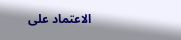الاعتماد على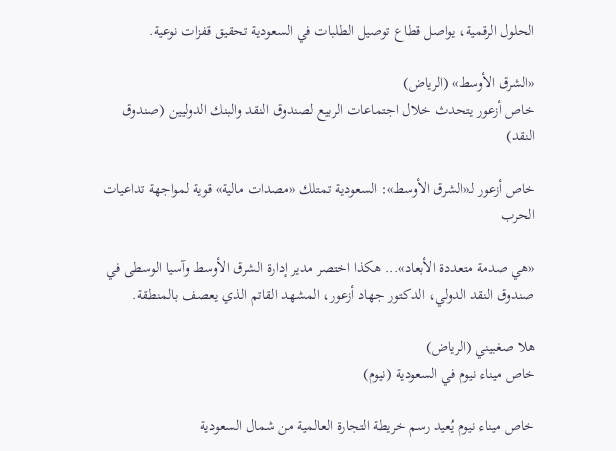الحلول الرقمية، يواصل قطاع توصيل الطلبات في السعودية تحقيق قفزات نوعية.

«الشرق الأوسط» (الرياض)
خاص أزعور يتحدث خلال اجتماعات الربيع لصندوق النقد والبنك الدوليين (صندوق النقد)

خاص أزعور لـ«الشرق الأوسط»: السعودية تمتلك «مصدات مالية» قوية لمواجهة تداعيات الحرب

«هي صدمة متعددة الأبعاد»... هكذا اختصر مدير إدارة الشرق الأوسط وآسيا الوسطى في صندوق النقد الدولي، الدكتور جهاد أزعور، المشهد القاتم الذي يعصف بالمنطقة.

هلا صغبيني (الرياض)
خاص ميناء نيوم في السعودية (نيوم)

خاص ميناء نيوم يُعيد رسم خريطة التجارة العالمية من شمال السعودية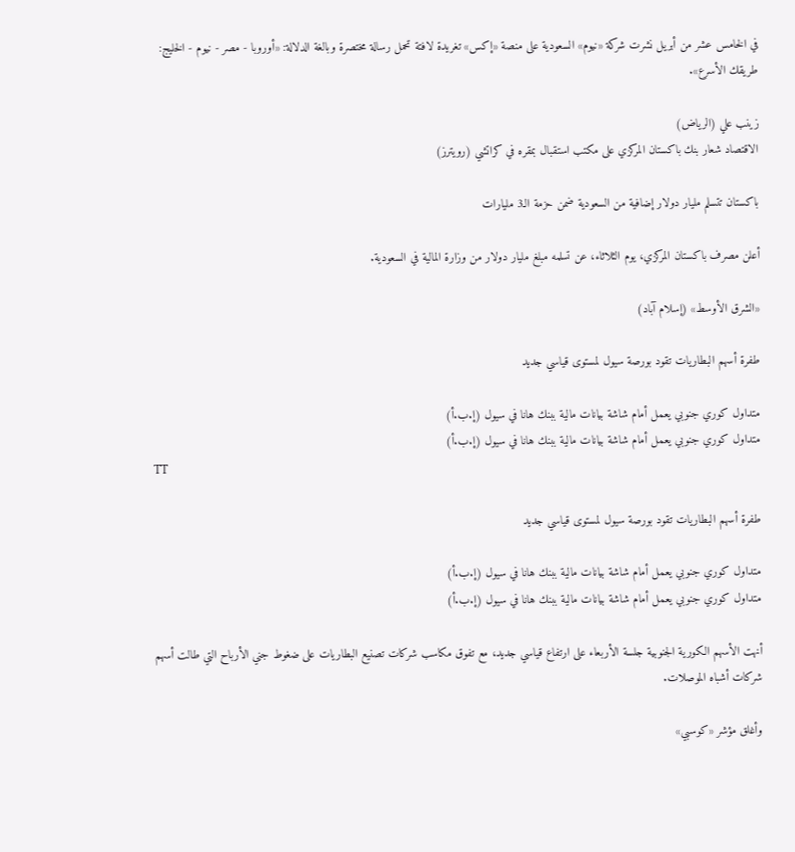في الخامس عشر من أبريل نشرت شركة «نيوم» السعودية على منصة «إكس» تغريدة لافتة تحمل رسالة مختصرة وبالغة الدلالة: «أوروبا - مصر - نيوم - الخليج: طريقك الأسرع».

زينب علي (الرياض)
الاقتصاد شعار بنك باكستان المركزي على مكتب استقبال بمقره في كراتشي (رويترز)

باكستان تتسلم مليار دولار إضافية من السعودية ضمن حزمة الـ3 مليارات

أعلن مصرف باكستان المركزي، يوم الثلاثاء، عن تسلمه مبلغ مليار دولار من وزارة المالية في السعودية.

«الشرق الأوسط» (إسلام آباد)

طفرة أسهم البطاريات تقود بورصة سيول لمستوى قياسي جديد

متداول كوري جنوبي يعمل أمام شاشة بيانات مالية ببنك هانا في سيول (إ.ب.أ)
متداول كوري جنوبي يعمل أمام شاشة بيانات مالية ببنك هانا في سيول (إ.ب.أ)
TT

طفرة أسهم البطاريات تقود بورصة سيول لمستوى قياسي جديد

متداول كوري جنوبي يعمل أمام شاشة بيانات مالية ببنك هانا في سيول (إ.ب.أ)
متداول كوري جنوبي يعمل أمام شاشة بيانات مالية ببنك هانا في سيول (إ.ب.أ)

أنهت الأسهم الكورية الجنوبية جلسة الأربعاء على ارتفاع قياسي جديد، مع تفوق مكاسب شركات تصنيع البطاريات على ضغوط جني الأرباح التي طالت أسهم شركات أشباه الموصلات.

وأغلق مؤشر «كوسبي»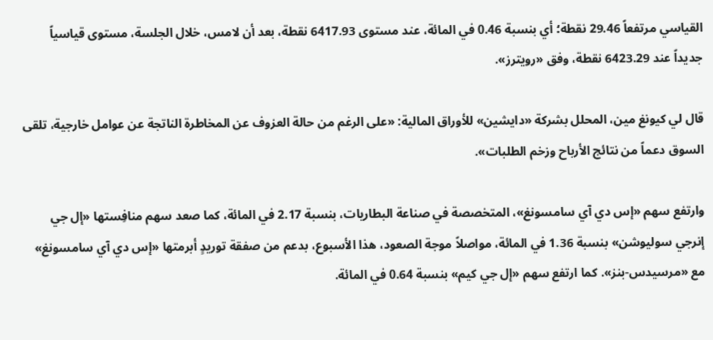القياسي مرتفعاً 29.46 نقطة؛ أي بنسبة 0.46 في المائة، عند مستوى 6417.93 نقطة، بعد أن لامس، خلال الجلسة، مستوى قياسياً جديداً عند 6423.29 نقطة، وفق «رويترز».

قال لي كيونغ مين، المحلل بشركة «دايشين» للأوراق المالية: «على الرغم من حالة العزوف عن المخاطرة الناتجة عن عوامل خارجية، تلقى السوق دعماً من نتائج الأرباح وزخم الطلبات».

وارتفع سهم «إس دي آي سامسونغ»، المتخصصة في صناعة البطاريات، بنسبة 2.17 في المائة، كما صعد سهم منافِستها «إل جي إنرجي سوليوشن» بنسبة 1.36 في المائة، مواصلاً موجة الصعود، هذا الأسبوع، بدعم من صفقة توريدٍ أبرمتها «إس دي آي سامسونغ» مع «مرسيدس-بنز». كما ارتفع سهم «إل جي كيم» بنسبة 0.64 في المائة.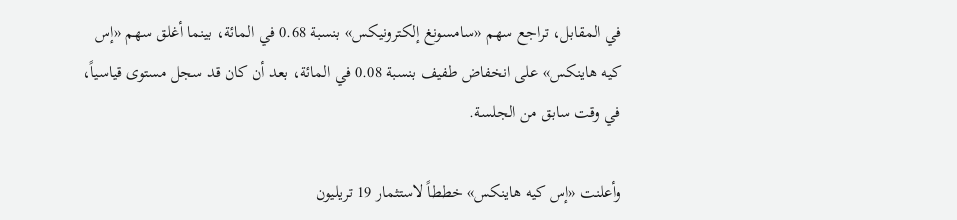في المقابل، تراجع سهم «سامسونغ إلكترونيكس» بنسبة 0.68 في المائة، بينما أغلق سهم «إس كيه هاينكس» على انخفاض طفيف بنسبة 0.08 في المائة، بعد أن كان قد سجل مستوى قياسياً، في وقت سابق من الجلسة.

وأعلنت «إس كيه هاينكس» خططاً لاستثمار 19 تريليون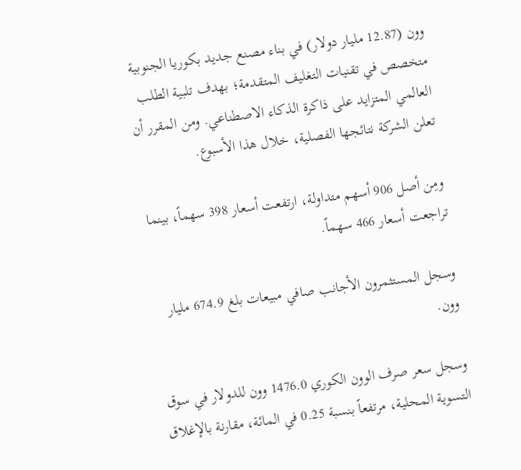وون (12.87 مليار دولار) في بناء مصنع جديد بكوريا الجنوبية متخصص في تقنيات التغليف المتقدمة؛ بهدف تلبية الطلب العالمي المتزايد على ذاكرة الذكاء الاصطناعي. ومن المقرر أن تعلن الشركة نتائجها الفصلية، خلال هذا الأسبوع.

ومِن أصل 906 أسهم متداولة، ارتفعت أسعار 398 سهماً، بينما تراجعت أسعار 466 سهماً.

وسجل المستثمرون الأجانب صافي مبيعات بلغ 674.9 مليار وون.

وسجل سعر صرف الوون الكوري 1476.0 وون للدولار في سوق التسوية المحلية، مرتفعاً بنسبة 0.25 في المائة، مقارنة بالإغلاق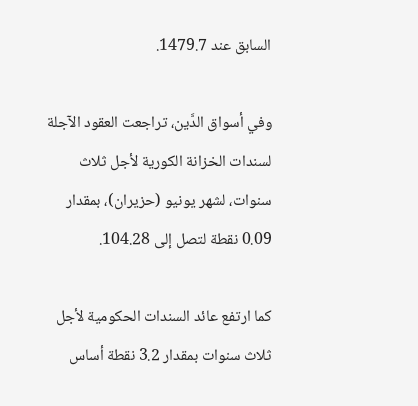السابق عند 1479.7.

وفي أسواق الدَّين، تراجعت العقود الآجلة لسندات الخزانة الكورية لأجل ثلاث سنوات، لشهر يونيو (حزيران)، بمقدار 0.09 نقطة لتصل إلى 104.28.

كما ارتفع عائد السندات الحكومية لأجل ثلاث سنوات بمقدار 3.2 نقطة أساس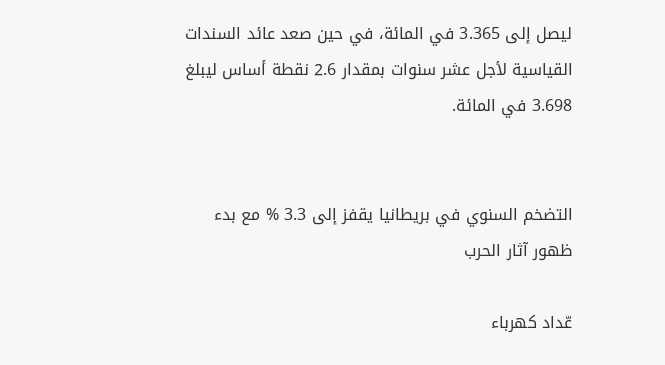ليصل إلى 3.365 في المائة، في حين صعد عائد السندات القياسية لأجل عشر سنوات بمقدار 2.6 نقطة أساس ليبلغ 3.698 في المائة.


التضخم السنوي في بريطانيا يقفز إلى 3.3 % مع بدء ظهور آثار الحرب

عّداد كهرباء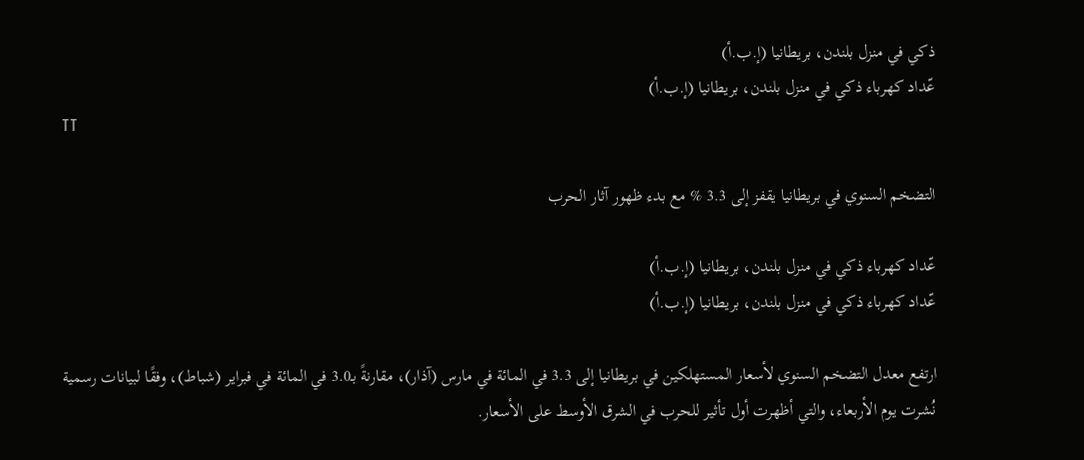ذكي في منزل بلندن، بريطانيا (إ.ب.أ)
عّداد كهرباء ذكي في منزل بلندن، بريطانيا (إ.ب.أ)
TT

التضخم السنوي في بريطانيا يقفز إلى 3.3 % مع بدء ظهور آثار الحرب

عّداد كهرباء ذكي في منزل بلندن، بريطانيا (إ.ب.أ)
عّداد كهرباء ذكي في منزل بلندن، بريطانيا (إ.ب.أ)

ارتفع معدل التضخم السنوي لأسعار المستهلكين في بريطانيا إلى 3.3 في المائة في مارس (آذار)، مقارنةً بـ3.0 في المائة في فبراير (شباط)، وفقًا لبيانات رسمية نُشرت يوم الأربعاء، والتي أظهرت أول تأثير للحرب في الشرق الأوسط على الأسعار.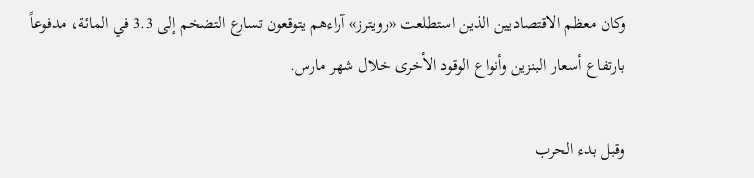وكان معظم الاقتصاديين الذين استطلعت «رويترز» آراءهم يتوقعون تسارع التضخم إلى 3.3 في المائة، مدفوعاً بارتفاع أسعار البنزين وأنواع الوقود الأخرى خلال شهر مارس.

وقبل بدء الحرب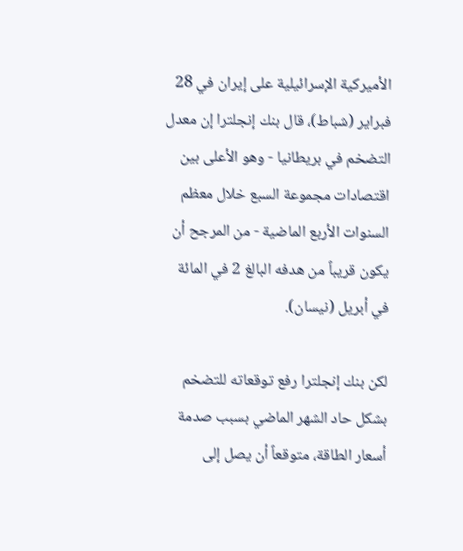الأميركية الإسرائيلية على إيران في 28 فبراير (شباط)، قال بنك إنجلترا إن معدل التضخم في بريطانيا - وهو الأعلى بين اقتصادات مجموعة السبع خلال معظم السنوات الأربع الماضية - من المرجح أن يكون قريباً من هدفه البالغ 2 في المائة في أبريل (نيسان).

لكن بنك إنجلترا رفع توقعاته للتضخم بشكل حاد الشهر الماضي بسبب صدمة أسعار الطاقة، متوقعاً أن يصل إلى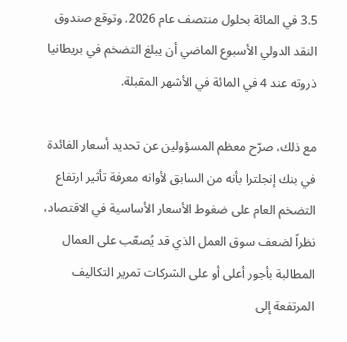3.5 في المائة بحلول منتصف عام 2026. وتوقع صندوق النقد الدولي الأسبوع الماضي أن يبلغ التضخم في بريطانيا ذروته عند 4 في المائة في الأشهر المقبلة.

مع ذلك، صرّح معظم المسؤولين عن تحديد أسعار الفائدة في بنك إنجلترا بأنه من السابق لأوانه معرفة تأثير ارتفاع التضخم العام على ضغوط الأسعار الأساسية في الاقتصاد، نظراً لضعف سوق العمل الذي قد يُصعّب على العمال المطالبة بأجور أعلى أو على الشركات تمرير التكاليف المرتفعة إلى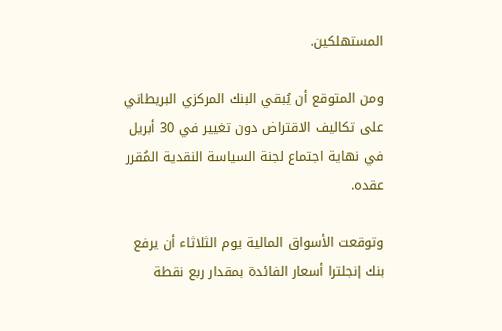المستهلكين.

ومن المتوقع أن يُبقي البنك المركزي البريطاني على تكاليف الاقتراض دون تغيير في 30 أبريل في نهاية اجتماع لجنة السياسة النقدية المُقرر عقده.

وتوقعت الأسواق المالية يوم الثلاثاء أن يرفع بنك إنجلترا أسعار الفائدة بمقدار ربع نقطة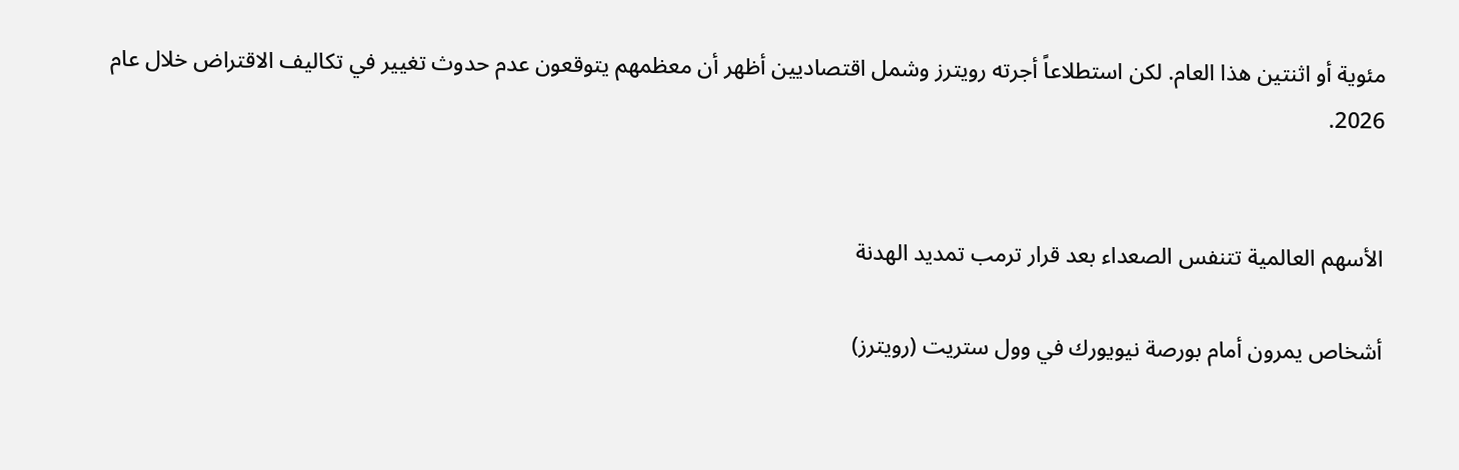مئوية أو اثنتين هذا العام. لكن استطلاعاً أجرته رويترز وشمل اقتصاديين أظهر أن معظمهم يتوقعون عدم حدوث تغيير في تكاليف الاقتراض خلال عام 2026.


الأسهم العالمية تتنفس الصعداء بعد قرار ترمب تمديد الهدنة

أشخاص يمرون أمام بورصة نيويورك في وول ستريت (رويترز)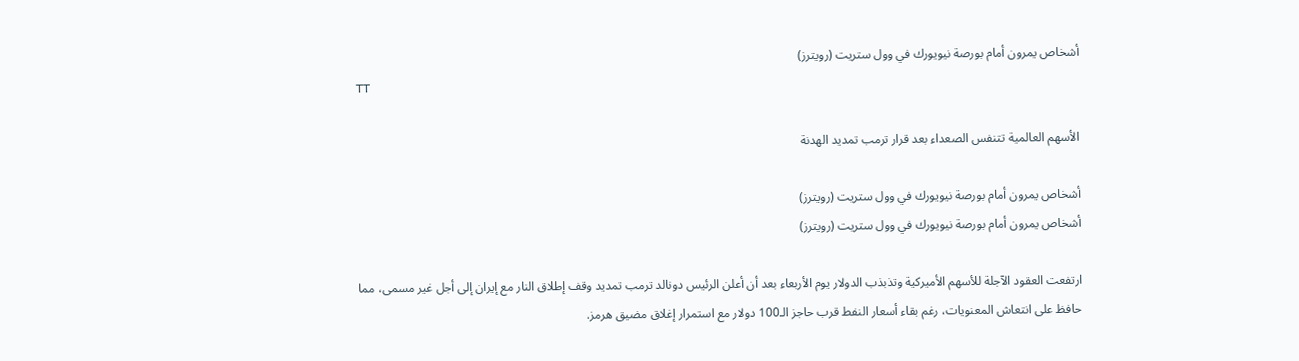أشخاص يمرون أمام بورصة نيويورك في وول ستريت (رويترز)
TT

الأسهم العالمية تتنفس الصعداء بعد قرار ترمب تمديد الهدنة

أشخاص يمرون أمام بورصة نيويورك في وول ستريت (رويترز)
أشخاص يمرون أمام بورصة نيويورك في وول ستريت (رويترز)

ارتفعت العقود الآجلة للأسهم الأميركية وتذبذب الدولار يوم الأربعاء بعد أن أعلن الرئيس دونالد ترمب تمديد وقف إطلاق النار مع إيران إلى أجل غير مسمى، مما حافظ على انتعاش المعنويات، رغم بقاء أسعار النفط قرب حاجز الـ100 دولار مع استمرار إغلاق مضيق هرمز.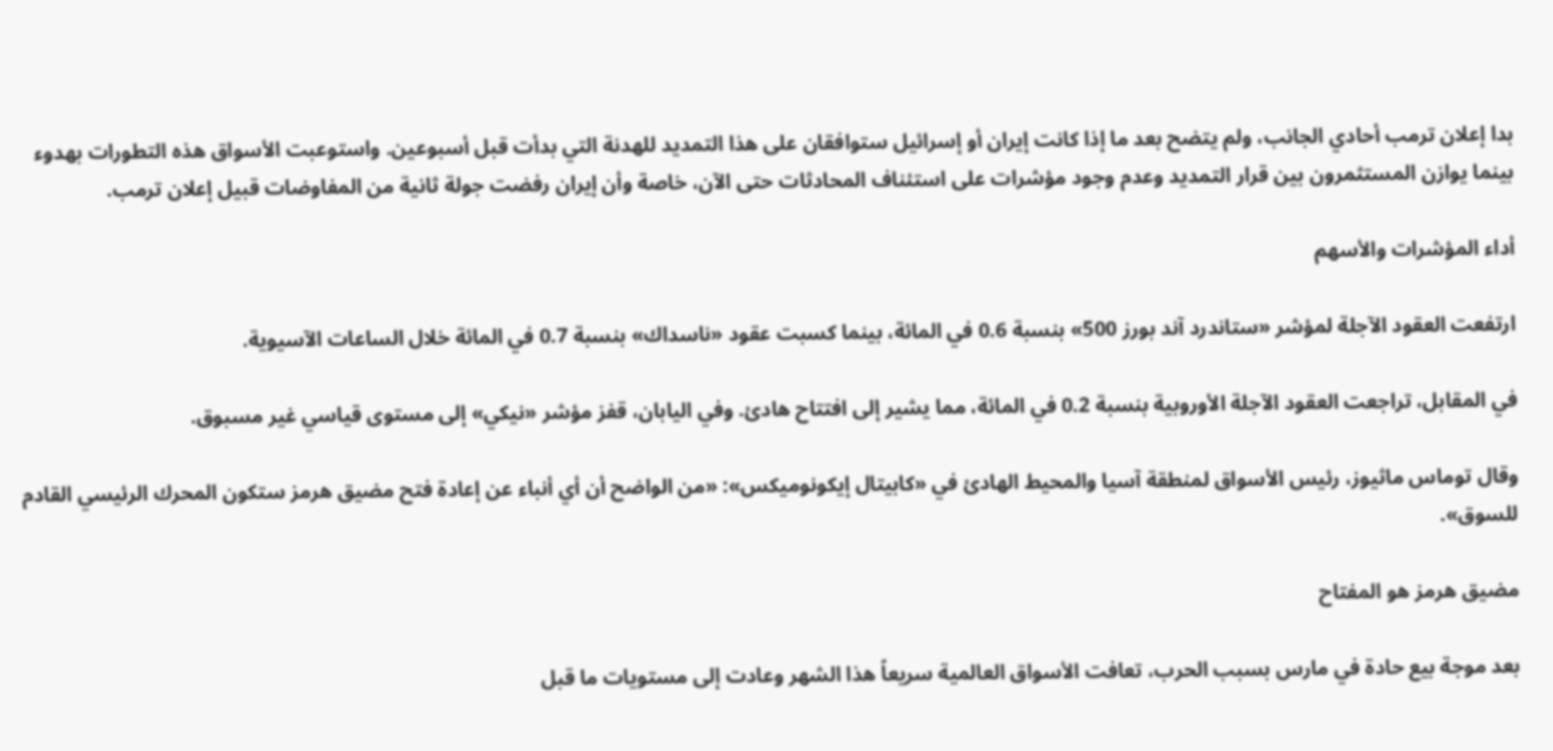بدا إعلان ترمب أحادي الجانب، ولم يتضح بعد ما إذا كانت إيران أو إسرائيل ستوافقان على هذا التمديد للهدنة التي بدأت قبل أسبوعين. واستوعبت الأسواق هذه التطورات بهدوء بينما يوازن المستثمرون بين قرار التمديد وعدم وجود مؤشرات على استئناف المحادثات حتى الآن، خاصة وأن إيران رفضت جولة ثانية من المفاوضات قبيل إعلان ترمب.

أداء المؤشرات والأسهم

ارتفعت العقود الآجلة لمؤشر «ستاندرد آند بورز 500» بنسبة 0.6 في المائة، بينما كسبت عقود «ناسداك» بنسبة 0.7 في المائة خلال الساعات الآسيوية.

في المقابل، تراجعت العقود الآجلة الأوروبية بنسبة 0.2 في المائة، مما يشير إلى افتتاح هادئ. وفي اليابان، قفز مؤشر «نيكي» إلى مستوى قياسي غير مسبوق.

وقال توماس ماثيوز، رئيس الأسواق لمنطقة آسيا والمحيط الهادئ في «كابيتال إيكونوميكس»: «من الواضح أن أي أنباء عن إعادة فتح مضيق هرمز ستكون المحرك الرئيسي القادم للسوق».

مضيق هرمز هو المفتاح

بعد موجة بيع حادة في مارس بسبب الحرب، تعافت الأسواق العالمية سريعاً هذا الشهر وعادت إلى مستويات ما قبل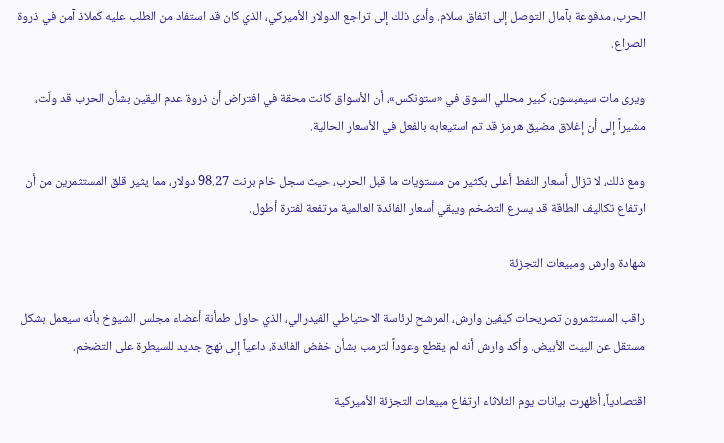الحرب، مدفوعة بآمال التوصل إلى اتفاق سلام. وأدى ذلك إلى تراجع الدولار الأميركي، الذي كان قد استفاد من الطلب عليه كملاذ آمن في ذروة الصراع.

ويرى مات سيمبسون، كبير محللي السوق في «ستونكس»، أن الأسواق كانت محقة في افتراض أن ذروة عدم اليقين بشأن الحرب قد ولّت، مشيراً إلى أن إغلاق مضيق هرمز قد تم استيعابه بالفعل في الأسعار الحالية.

ومع ذلك، لا تزال أسعار النفط أعلى بكثير من مستويات ما قبل الحرب، حيث سجل خام برنت 98.27 دولار، مما يثير قلق المستثمرين من أن ارتفاع تكاليف الطاقة قد يسرع التضخم ويبقي أسعار الفائدة العالمية مرتفعة لفترة أطول.

شهادة وارش ومبيعات التجزئة

راقب المستثمرون تصريحات كيفين وارش، المرشح لرئاسة الاحتياطي الفيدرالي، الذي حاول طمأنة أعضاء مجلس الشيوخ بأنه سيعمل بشكل مستقل عن البيت الأبيض. وأكد وارش أنه لم يقطع وعوداً لترمب بشأن خفض الفائدة، داعياً إلى نهج جديد للسيطرة على التضخم.

اقتصادياً، أظهرت بيانات يوم الثلاثاء ارتفاع مبيعات التجزئة الأميركية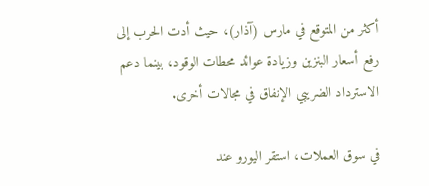أكثر من المتوقع في مارس (آذار)، حيث أدت الحرب إلى رفع أسعار البنزين وزيادة عوائد محطات الوقود، بينما دعم الاسترداد الضريبي الإنفاق في مجالات أخرى.

في سوق العملات، استقر اليورو عند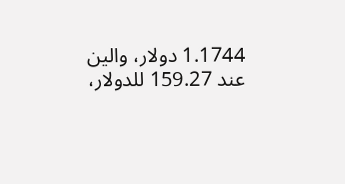1.1744 دولار، والين عند 159.27 للدولار،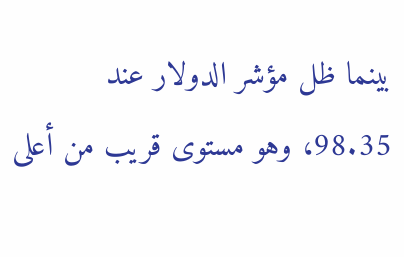بينما ظل مؤشر الدولار عند 98.35، وهو مستوى قريب من أعلى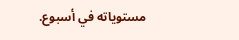مستوياته في أسبوع.